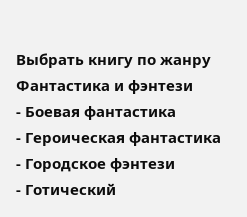Выбрать книгу по жанру
Фантастика и фэнтези
- Боевая фантастика
- Героическая фантастика
- Городское фэнтези
- Готический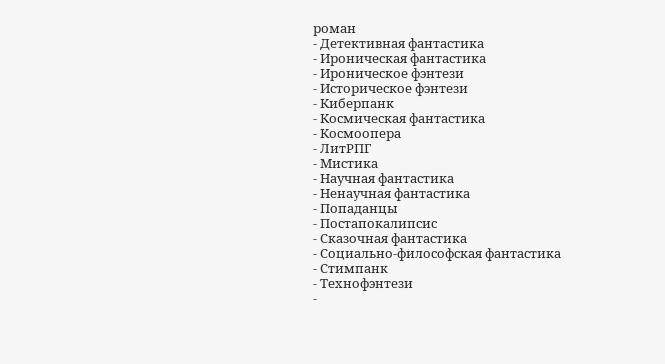роман
- Детективная фантастика
- Ироническая фантастика
- Ироническое фэнтези
- Историческое фэнтези
- Киберпанк
- Космическая фантастика
- Космоопера
- ЛитРПГ
- Мистика
- Научная фантастика
- Ненаучная фантастика
- Попаданцы
- Постапокалипсис
- Сказочная фантастика
- Социально-философская фантастика
- Стимпанк
- Технофэнтези
-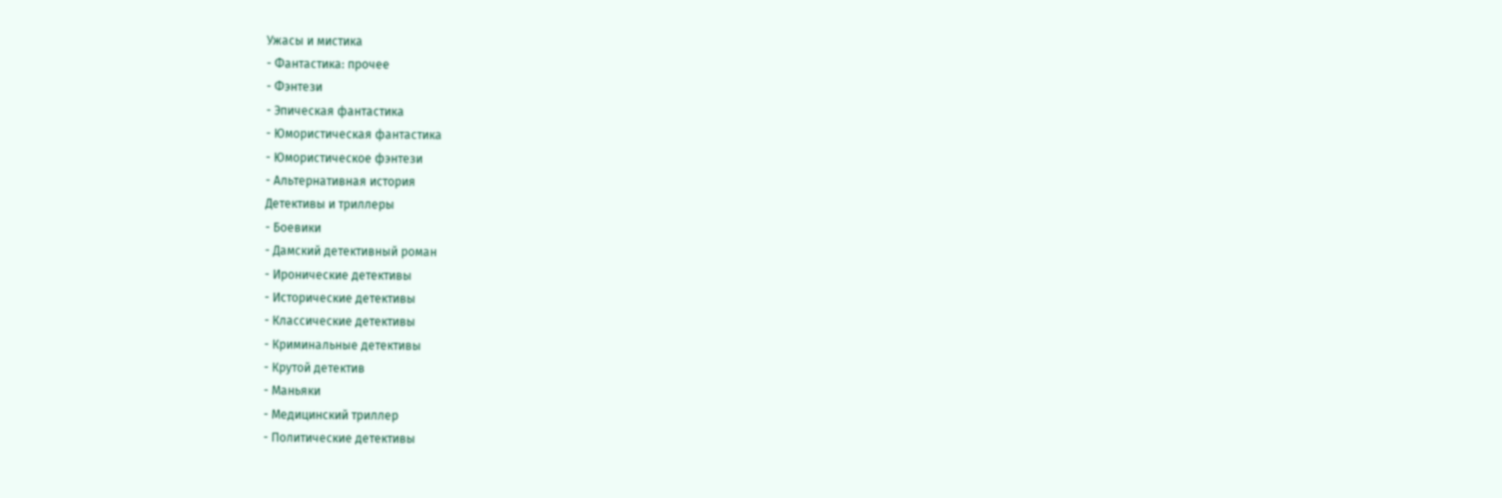Ужасы и мистика
- Фантастика: прочее
- Фэнтези
- Эпическая фантастика
- Юмористическая фантастика
- Юмористическое фэнтези
- Альтернативная история
Детективы и триллеры
- Боевики
- Дамский детективный роман
- Иронические детективы
- Исторические детективы
- Классические детективы
- Криминальные детективы
- Крутой детектив
- Маньяки
- Медицинский триллер
- Политические детективы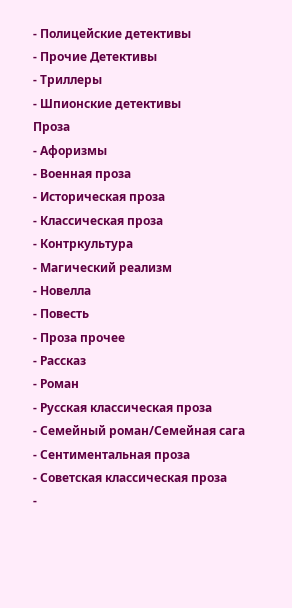- Полицейские детективы
- Прочие Детективы
- Триллеры
- Шпионские детективы
Проза
- Афоризмы
- Военная проза
- Историческая проза
- Классическая проза
- Контркультура
- Магический реализм
- Новелла
- Повесть
- Проза прочее
- Рассказ
- Роман
- Русская классическая проза
- Семейный роман/Семейная сага
- Сентиментальная проза
- Советская классическая проза
-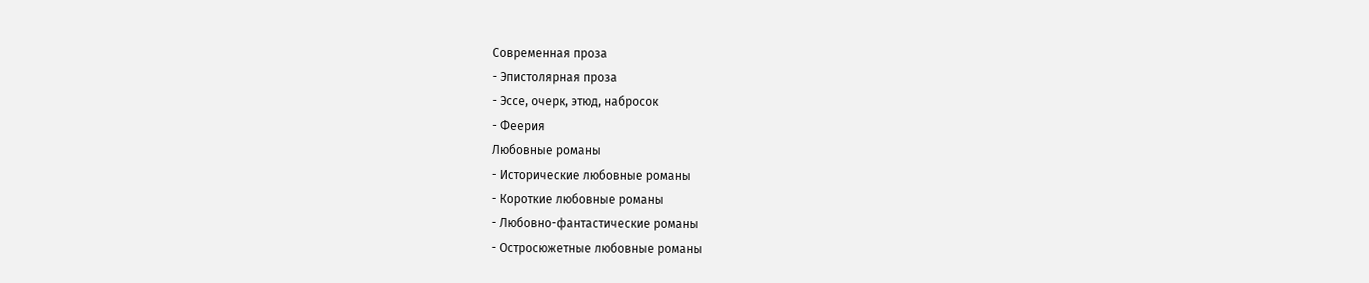Современная проза
- Эпистолярная проза
- Эссе, очерк, этюд, набросок
- Феерия
Любовные романы
- Исторические любовные романы
- Короткие любовные романы
- Любовно-фантастические романы
- Остросюжетные любовные романы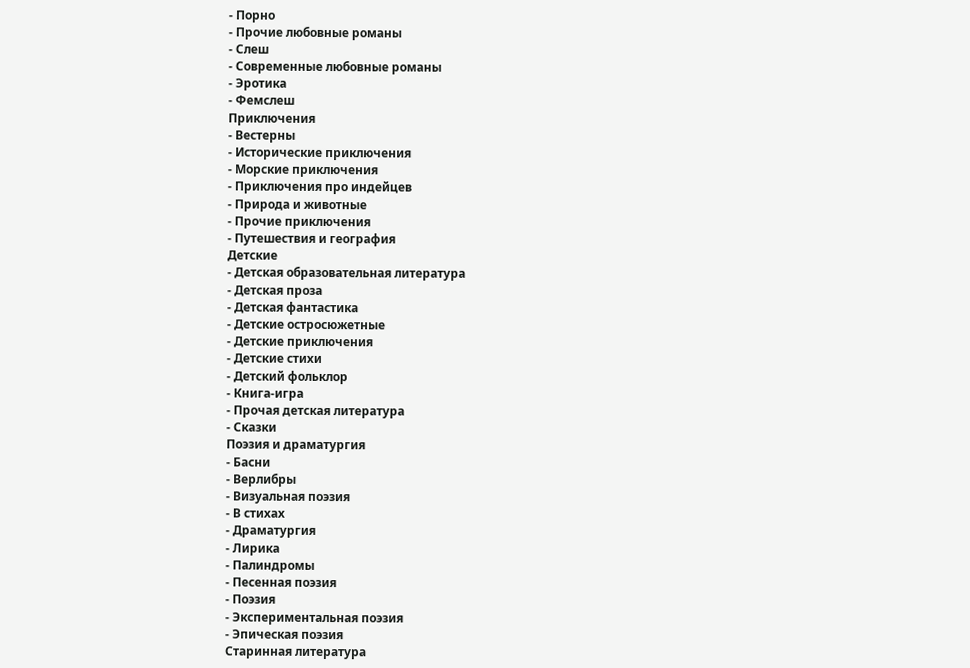- Порно
- Прочие любовные романы
- Слеш
- Современные любовные романы
- Эротика
- Фемслеш
Приключения
- Вестерны
- Исторические приключения
- Морские приключения
- Приключения про индейцев
- Природа и животные
- Прочие приключения
- Путешествия и география
Детские
- Детская образовательная литература
- Детская проза
- Детская фантастика
- Детские остросюжетные
- Детские приключения
- Детские стихи
- Детский фольклор
- Книга-игра
- Прочая детская литература
- Сказки
Поэзия и драматургия
- Басни
- Верлибры
- Визуальная поэзия
- В стихах
- Драматургия
- Лирика
- Палиндромы
- Песенная поэзия
- Поэзия
- Экспериментальная поэзия
- Эпическая поэзия
Старинная литература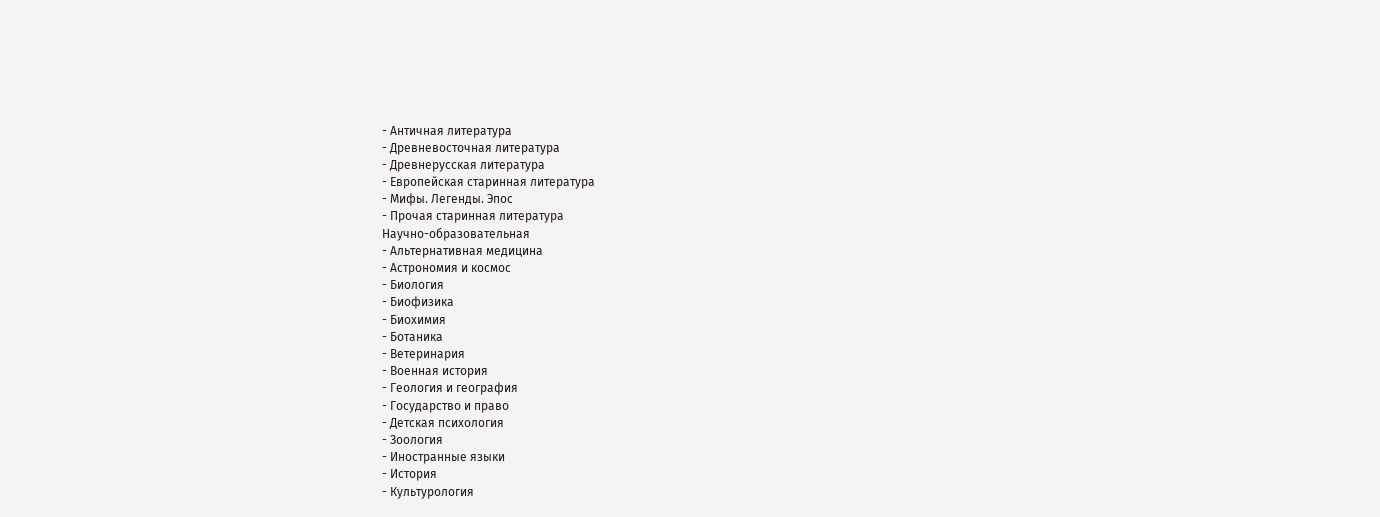- Античная литература
- Древневосточная литература
- Древнерусская литература
- Европейская старинная литература
- Мифы. Легенды. Эпос
- Прочая старинная литература
Научно-образовательная
- Альтернативная медицина
- Астрономия и космос
- Биология
- Биофизика
- Биохимия
- Ботаника
- Ветеринария
- Военная история
- Геология и география
- Государство и право
- Детская психология
- Зоология
- Иностранные языки
- История
- Культурология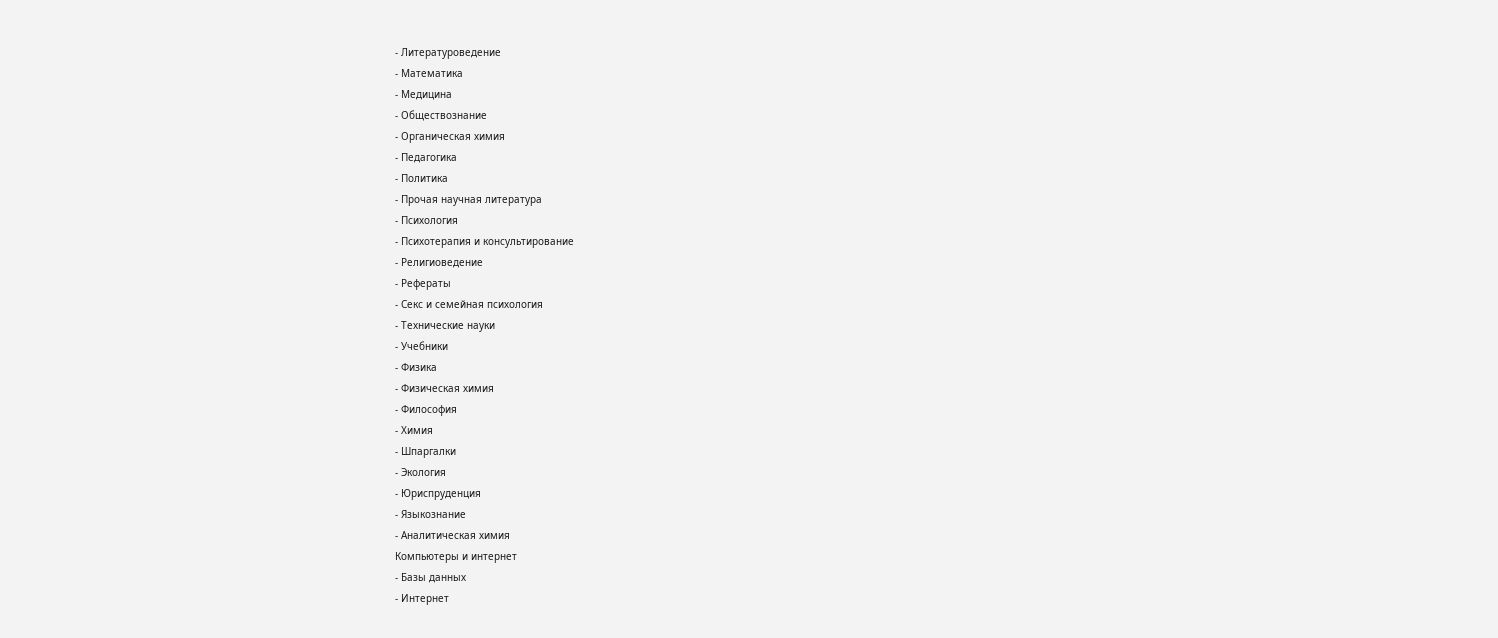- Литературоведение
- Математика
- Медицина
- Обществознание
- Органическая химия
- Педагогика
- Политика
- Прочая научная литература
- Психология
- Психотерапия и консультирование
- Религиоведение
- Рефераты
- Секс и семейная психология
- Технические науки
- Учебники
- Физика
- Физическая химия
- Философия
- Химия
- Шпаргалки
- Экология
- Юриспруденция
- Языкознание
- Аналитическая химия
Компьютеры и интернет
- Базы данных
- Интернет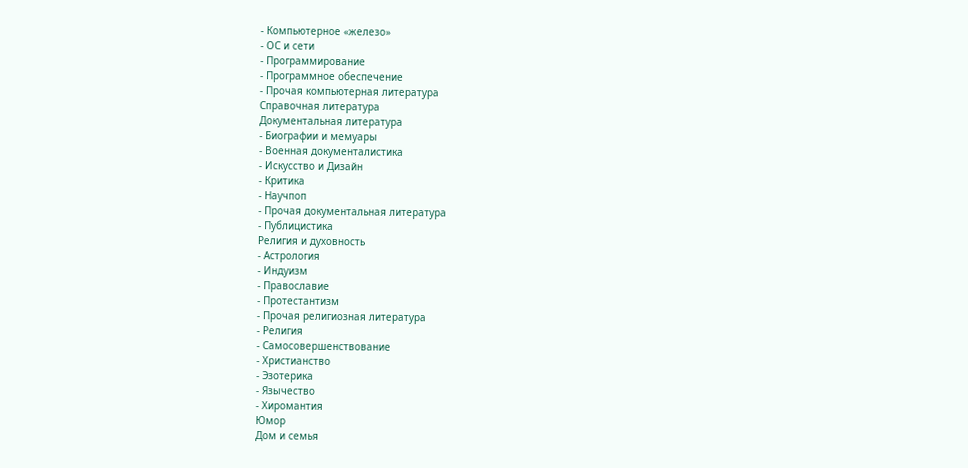- Компьютерное «железо»
- ОС и сети
- Программирование
- Программное обеспечение
- Прочая компьютерная литература
Справочная литература
Документальная литература
- Биографии и мемуары
- Военная документалистика
- Искусство и Дизайн
- Критика
- Научпоп
- Прочая документальная литература
- Публицистика
Религия и духовность
- Астрология
- Индуизм
- Православие
- Протестантизм
- Прочая религиозная литература
- Религия
- Самосовершенствование
- Христианство
- Эзотерика
- Язычество
- Хиромантия
Юмор
Дом и семья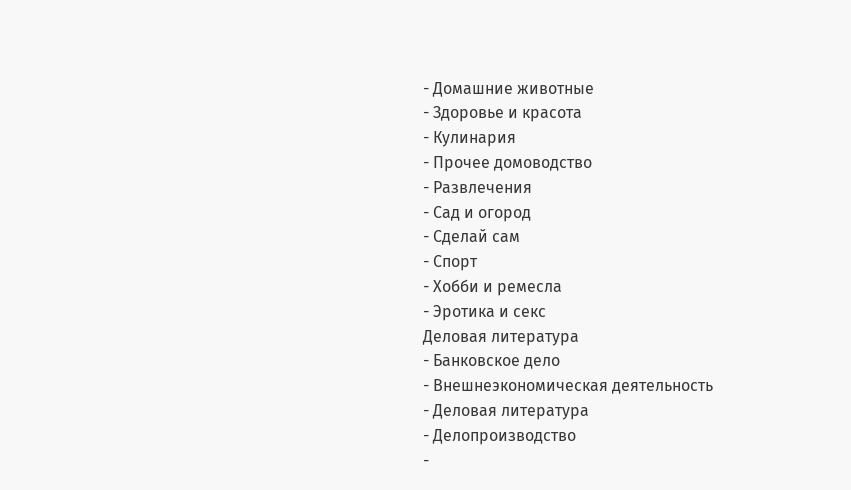- Домашние животные
- Здоровье и красота
- Кулинария
- Прочее домоводство
- Развлечения
- Сад и огород
- Сделай сам
- Спорт
- Хобби и ремесла
- Эротика и секс
Деловая литература
- Банковское дело
- Внешнеэкономическая деятельность
- Деловая литература
- Делопроизводство
-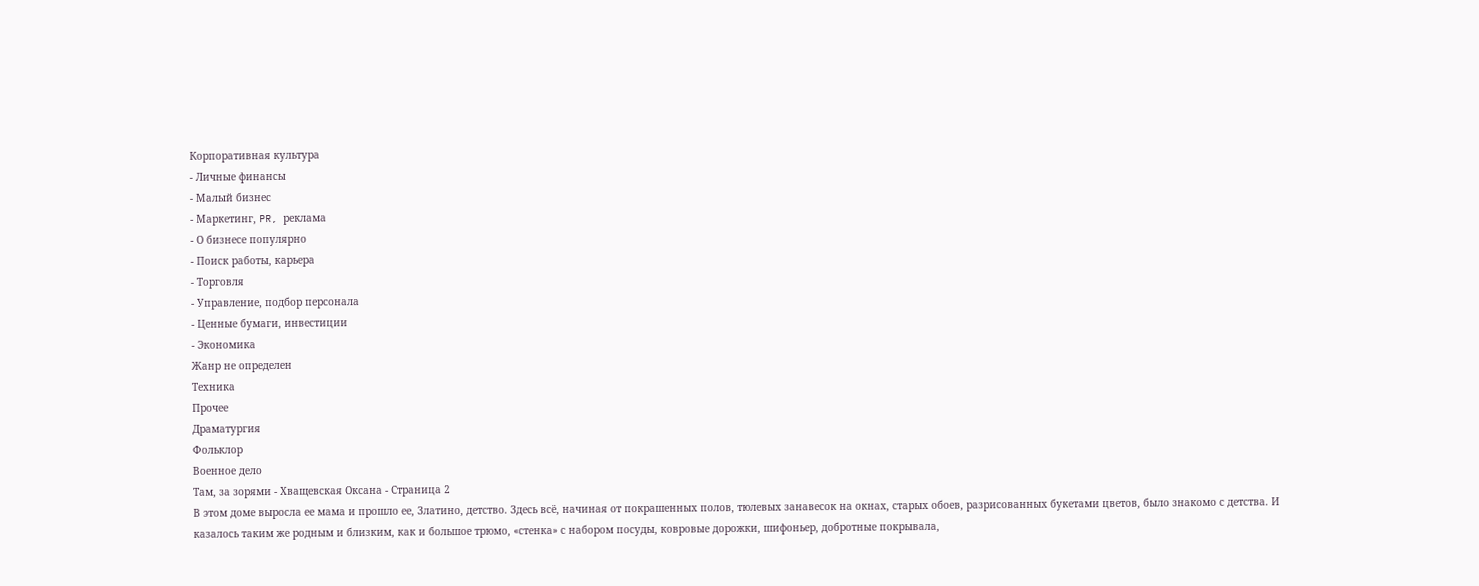Корпоративная культура
- Личные финансы
- Малый бизнес
- Маркетинг, PR, реклама
- О бизнесе популярно
- Поиск работы, карьера
- Торговля
- Управление, подбор персонала
- Ценные бумаги, инвестиции
- Экономика
Жанр не определен
Техника
Прочее
Драматургия
Фольклор
Военное дело
Там, за зорями - Хващевская Оксана - Страница 2
В этом доме выросла ее мама и прошло ее, Златино, детство. Здесь всё, начиная от покрашенных полов, тюлевых занавесок на окнах, старых обоев, разрисованных букетами цветов, было знакомо с детства. И казалось таким же родным и близким, как и большое трюмо, «стенка» с набором посуды, ковровые дорожки, шифоньер, добротные покрывала,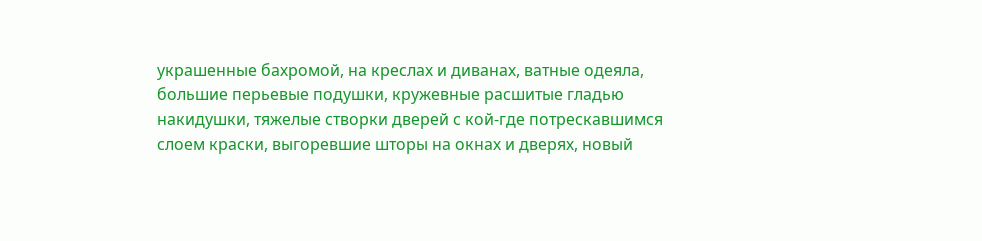украшенные бахромой, на креслах и диванах, ватные одеяла, большие перьевые подушки, кружевные расшитые гладью накидушки, тяжелые створки дверей с кой-где потрескавшимся слоем краски, выгоревшие шторы на окнах и дверях, новый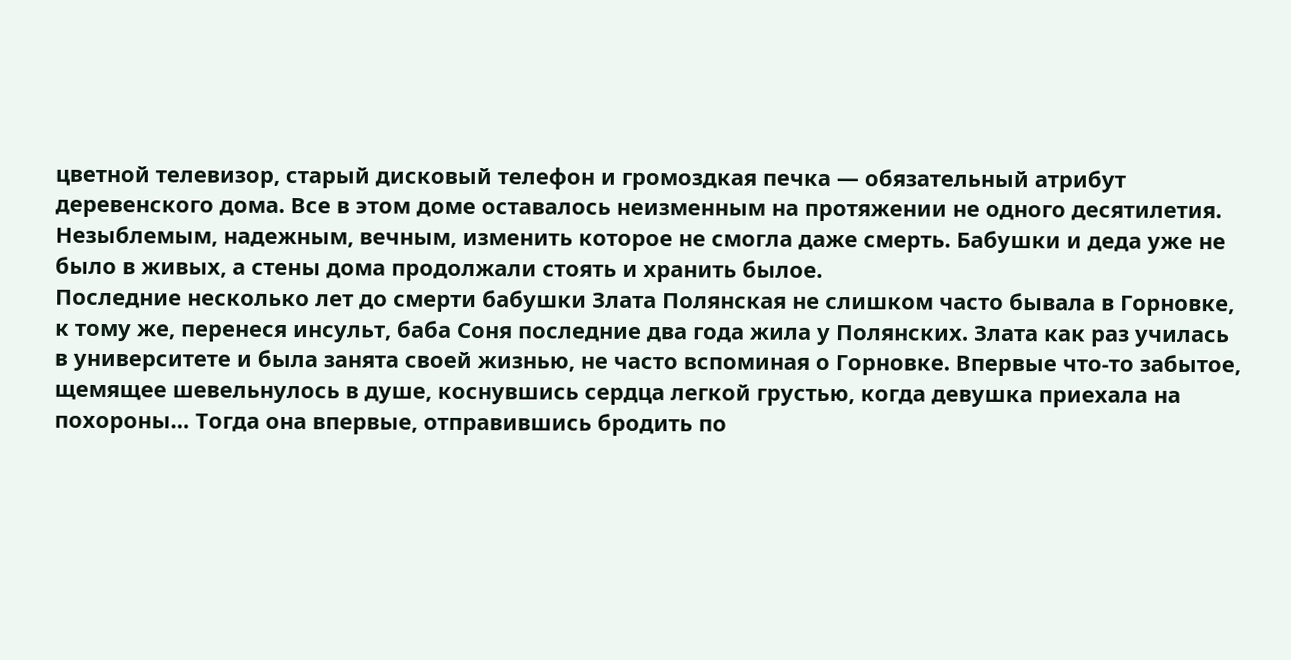цветной телевизор, старый дисковый телефон и громоздкая печка — обязательный атрибут деревенского дома. Все в этом доме оставалось неизменным на протяжении не одного десятилетия. Незыблемым, надежным, вечным, изменить которое не смогла даже смерть. Бабушки и деда уже не было в живых, а стены дома продолжали стоять и хранить былое.
Последние несколько лет до смерти бабушки Злата Полянская не слишком часто бывала в Горновке, к тому же, перенеся инсульт, баба Соня последние два года жила у Полянских. Злата как раз училась в университете и была занята своей жизнью, не часто вспоминая о Горновке. Впервые что-то забытое, щемящее шевельнулось в душе, коснувшись сердца легкой грустью, когда девушка приехала на похороны… Тогда она впервые, отправившись бродить по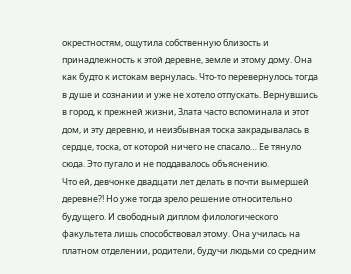окрестностям, ощутила собственную близость и принадлежность к этой деревне, земле и этому дому. Она как будто к истокам вернулась. Что-то перевернулось тогда в душе и сознании и уже не хотело отпускать. Вернувшись в город, к прежней жизни, Злата часто вспоминала и этот дом, и эту деревню, и неизбывная тоска закрадывалась в сердце, тоска, от которой ничего не спасало… Ее тянуло сюда. Это пугало и не поддавалось объяснению.
Что ей, девчонке двадцати лет делать в почти вымершей деревне?! Но уже тогда зрело решение относительно будущего. И свободный диплом филологического факультета лишь способствовал этому. Она училась на платном отделении, родители, будучи людьми со средним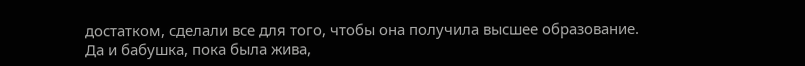достатком, сделали все для того, чтобы она получила высшее образование.
Да и бабушка, пока была жива,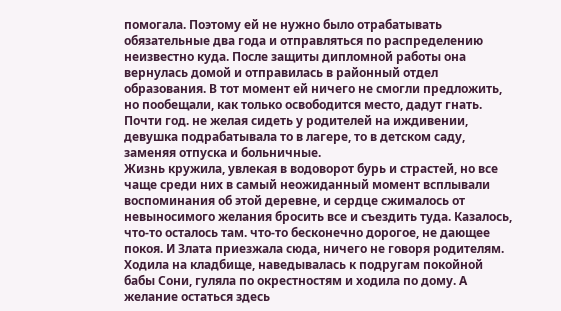помогала. Поэтому ей не нужно было отрабатывать обязательные два года и отправляться по распределению неизвестно куда. После защиты дипломной работы она вернулась домой и отправилась в районный отдел образования. В тот момент ей ничего не смогли предложить, но пообещали, как только освободится место, дадут гнать. Почти год. не желая сидеть у родителей на иждивении, девушка подрабатывала то в лагере, то в детском саду, заменяя отпуска и больничные.
Жизнь кружила, увлекая в водоворот бурь и страстей, но все чаще среди них в самый неожиданный момент всплывали воспоминания об этой деревне, и сердце сжималось от невыносимого желания бросить все и съездить туда. Казалось, что-то осталось там. что-то бесконечно дорогое, не дающее покоя. И Злата приезжала сюда, ничего не говоря родителям. Ходила на кладбище, наведывалась к подругам покойной бабы Сони, гуляла по окрестностям и ходила по дому. А желание остаться здесь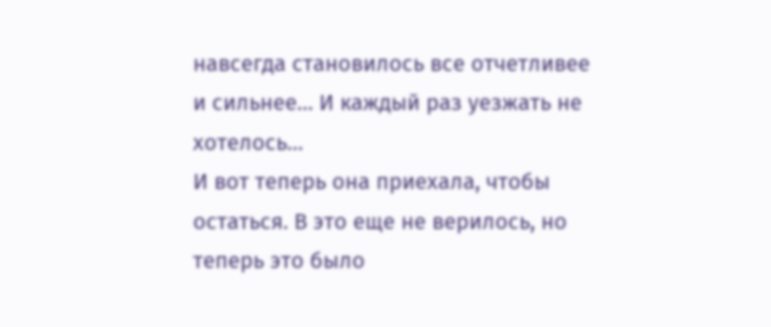навсегда становилось все отчетливее и сильнее… И каждый раз уезжать не хотелось…
И вот теперь она приехала, чтобы остаться. В это еще не верилось, но теперь это было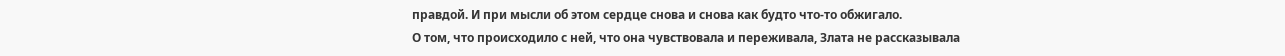правдой. И при мысли об этом сердце снова и снова как будто что-то обжигало.
О том, что происходило с ней, что она чувствовала и переживала, Злата не рассказывала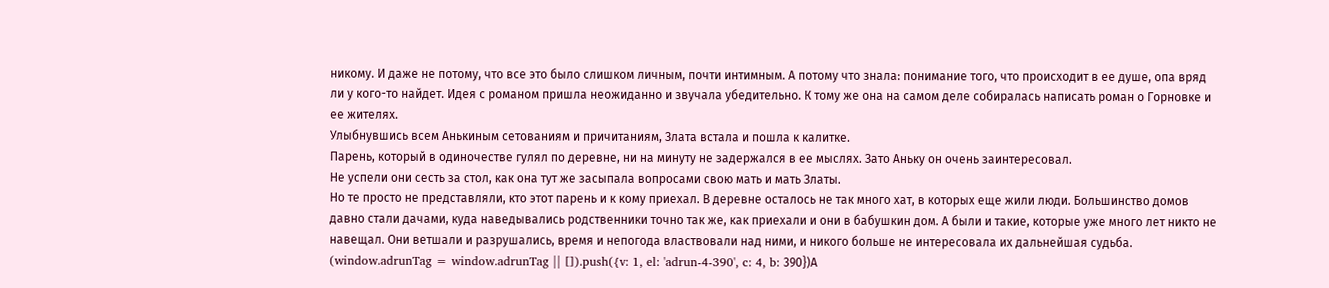никому. И даже не потому, что все это было слишком личным, почти интимным. А потому что знала: понимание того, что происходит в ее душе, опа вряд ли у кого-то найдет. Идея с романом пришла неожиданно и звучала убедительно. К тому же она на самом деле собиралась написать роман о Горновке и ее жителях.
Улыбнувшись всем Анькиным сетованиям и причитаниям, Злата встала и пошла к калитке.
Парень, который в одиночестве гулял по деревне, ни на минуту не задержался в ее мыслях. Зато Аньку он очень заинтересовал.
Не успели они сесть за стол, как она тут же засыпала вопросами свою мать и мать Златы.
Но те просто не представляли, кто этот парень и к кому приехал. В деревне осталось не так много хат, в которых еще жили люди. Большинство домов давно стали дачами, куда наведывались родственники точно так же, как приехали и они в бабушкин дом. А были и такие, которые уже много лет никто не навещал. Они ветшали и разрушались, время и непогода властвовали над ними, и никого больше не интересовала их дальнейшая судьба.
(window.adrunTag = window.adrunTag || []).push({v: 1, el: 'adrun-4-390', c: 4, b: 390})А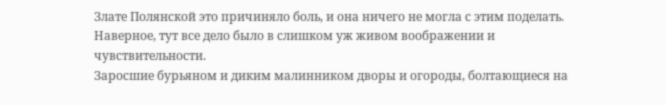Злате Полянской это причиняло боль, и она ничего не могла с этим поделать. Наверное, тут все дело было в слишком уж живом воображении и чувствительности.
Заросшие бурьяном и диким малинником дворы и огороды, болтающиеся на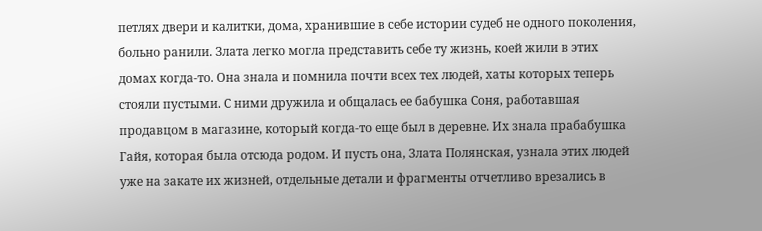петлях двери и калитки, дома, хранившие в себе истории судеб не одного поколения, больно ранили. Злата легко могла представить себе ту жизнь, коей жили в этих домах когда-то. Она знала и помнила почти всех тех людей, хаты которых теперь стояли пустыми. С ними дружила и общалась ее бабушка Соня, работавшая продавцом в магазине, который когда-то еще был в деревне. Их знала прабабушка Гайя, которая была отсюда родом. И пусть она, Злата Полянская, узнала этих людей уже на закате их жизней, отдельные детали и фрагменты отчетливо врезались в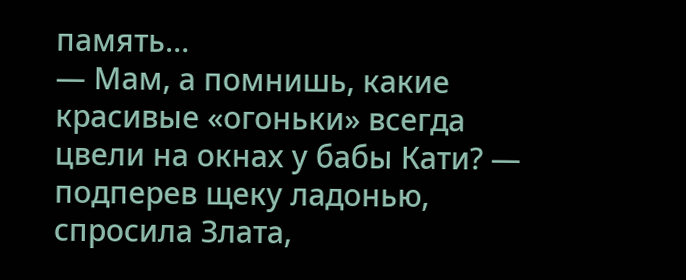память…
— Мам, а помнишь, какие красивые «огоньки» всегда цвели на окнах у бабы Кати? — подперев щеку ладонью, спросила Злата,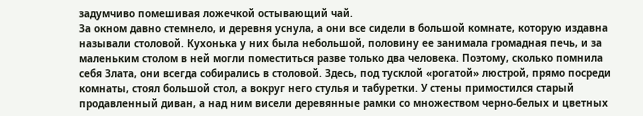задумчиво помешивая ложечкой остывающий чай.
За окном давно стемнело, и деревня уснула, а они все сидели в большой комнате, которую издавна называли столовой. Кухонька у них была небольшой, половину ее занимала громадная печь, и за маленьким столом в ней могли поместиться разве только два человека. Поэтому, сколько помнила себя Злата, они всегда собирались в столовой. Здесь, под тусклой «рогатой» люстрой, прямо посреди комнаты, стоял большой стол, а вокруг него стулья и табуретки. У стены примостился старый продавленный диван, а над ним висели деревянные рамки со множеством черно-белых и цветных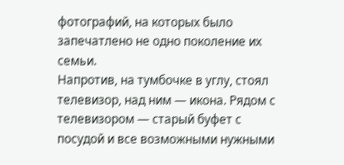фотографий, на которых было запечатлено не одно поколение их семьи.
Напротив, на тумбочке в углу, стоял телевизор, над ним — икона. Рядом с телевизором — старый буфет с посудой и все возможными нужными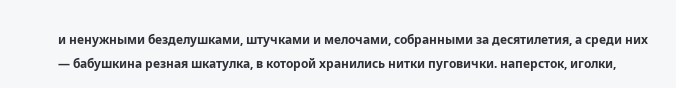и ненужными безделушками, штучками и мелочами, собранными за десятилетия, а среди них — бабушкина резная шкатулка, в которой хранились нитки пуговички. наперсток, иголки,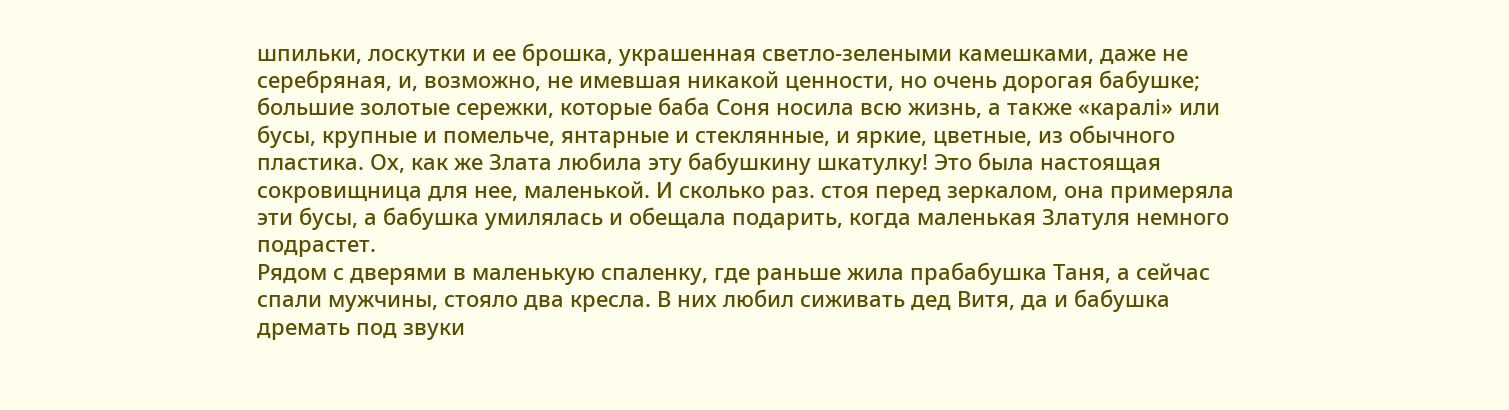шпильки, лоскутки и ее брошка, украшенная светло-зелеными камешками, даже не серебряная, и, возможно, не имевшая никакой ценности, но очень дорогая бабушке; большие золотые сережки, которые баба Соня носила всю жизнь, а также «каралi» или бусы, крупные и помельче, янтарные и стеклянные, и яркие, цветные, из обычного пластика. Ох, как же Злата любила эту бабушкину шкатулку! Это была настоящая сокровищница для нее, маленькой. И сколько раз. стоя перед зеркалом, она примеряла эти бусы, а бабушка умилялась и обещала подарить, когда маленькая Златуля немного подрастет.
Рядом с дверями в маленькую спаленку, где раньше жила прабабушка Таня, а сейчас спали мужчины, стояло два кресла. В них любил сиживать дед Витя, да и бабушка дремать под звуки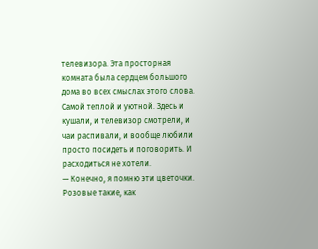телевизора. Эта просторная комната была сердцем большого дома во всех смыслах этого слова. Самой теплой и уютной. Здесь и кушали, и телевизор смотрели, и чаи распивали, и вообще любили просто посидеть и поговорить. И расходиться не хотели.
— Конечно, я помню эти цветочки. Розовые такие, как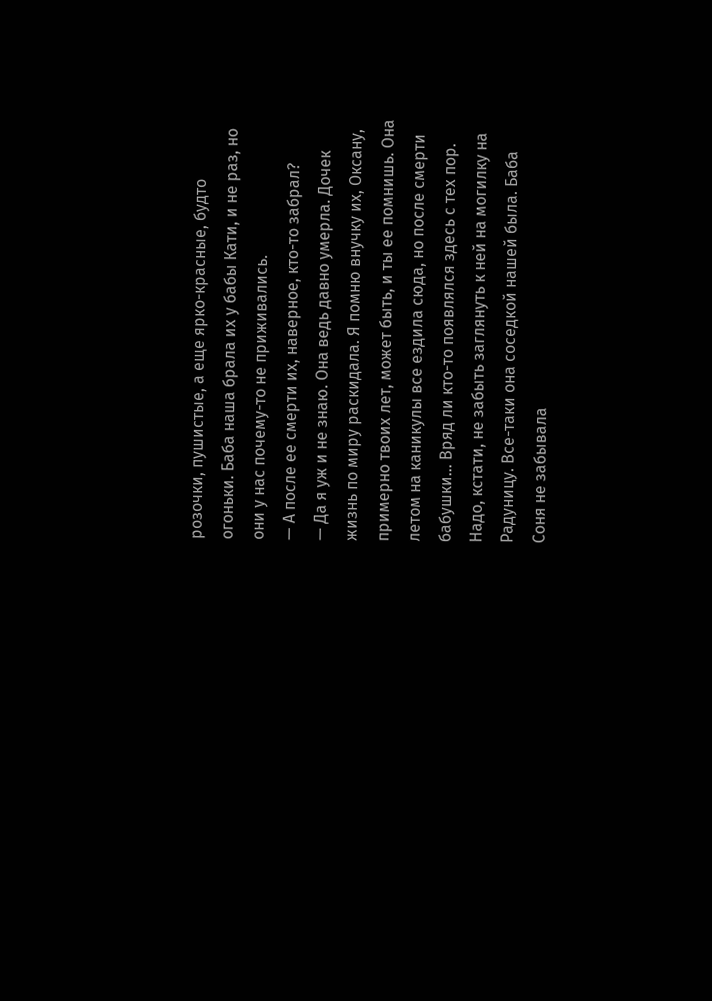розочки, пушистые, а еще ярко-красные, будто огоньки. Баба наша брала их у бабы Кати, и не раз, но они у нас почему-то не приживались.
— А после ее смерти их, наверное, кто-то забрал?
— Да я уж и не знаю. Она ведь давно умерла. Дочек жизнь по миру раскидала. Я помню внучку их, Оксану, примерно твоих лет, может быть, и ты ее помнишь. Она летом на каникулы все ездила сюда, но после смерти бабушки… Вряд ли кто-то появлялся здесь с тех пор. Надо, кстати, не забыть заглянуть к ней на могилку на Радуницу. Все-таки она соседкой нашей была. Баба Соня не забывала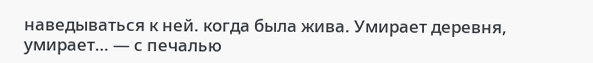наведываться к ней. когда была жива. Умирает деревня, умирает… — с печалью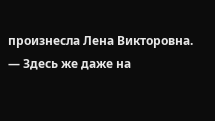произнесла Лена Викторовна. — Здесь же даже на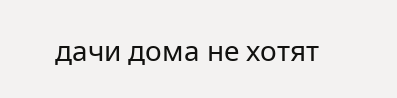дачи дома не хотят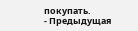покупать.
- Предыдущая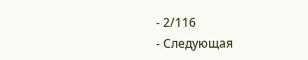- 2/116
- Следующая